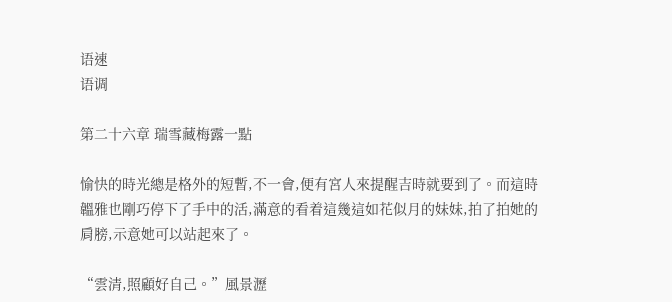语速
语调

第二十六章 瑞雪藏梅露一點

愉快的時光總是格外的短暫,不一會,便有宮人來提醒吉時就要到了。而這時韞雅也剛巧停下了手中的活,滿意的看着這幾這如花似月的妹妹,拍了拍她的肩膀,示意她可以站起來了。

“雲清,照顧好自己。”風景瀝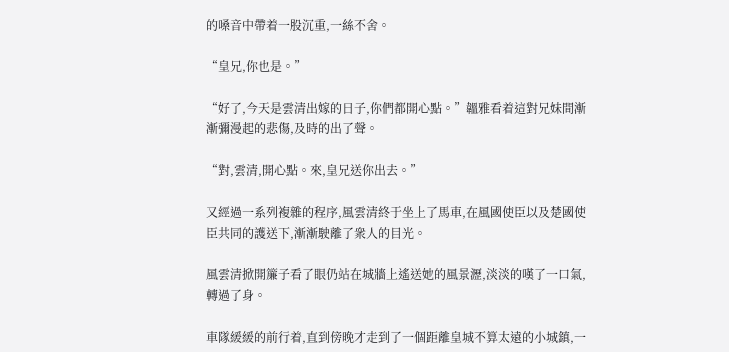的嗓音中帶着一股沉重,一絲不舍。

“皇兄,你也是。”

“好了,今天是雲清出嫁的日子,你們都開心點。”韞雅看着這對兄妹間漸漸彌漫起的悲傷,及時的出了聲。

“對,雲清,開心點。來,皇兄送你出去。”

又經過一系列複雜的程序,風雲清終于坐上了馬車,在風國使臣以及楚國使臣共同的護送下,漸漸駛離了衆人的目光。

風雲清掀開簾子看了眼仍站在城牆上遙送她的風景瀝,淡淡的嘆了一口氣,轉過了身。

車隊緩緩的前行着,直到傍晚才走到了一個距離皇城不算太遠的小城鎮,一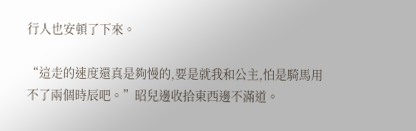行人也安頓了下來。

“這走的速度還真是夠慢的,要是就我和公主,怕是騎馬用不了兩個時辰吧。”昭兒邊收拾東西邊不滿道。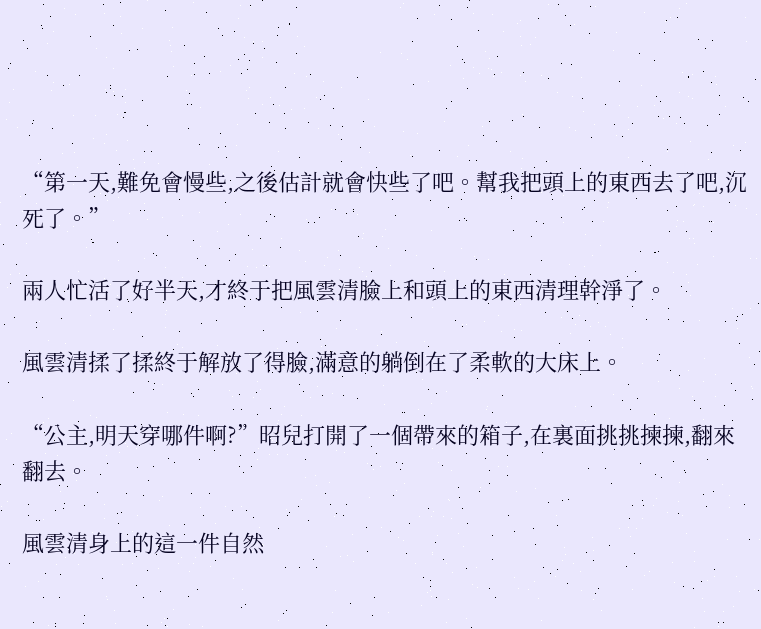“第一天,難免會慢些,之後估計就會快些了吧。幫我把頭上的東西去了吧,沉死了。”

兩人忙活了好半天,才終于把風雲清臉上和頭上的東西清理幹淨了。

風雲清揉了揉終于解放了得臉,滿意的躺倒在了柔軟的大床上。

“公主,明天穿哪件啊?”昭兒打開了一個帶來的箱子,在裏面挑挑揀揀,翻來翻去。

風雲清身上的這一件自然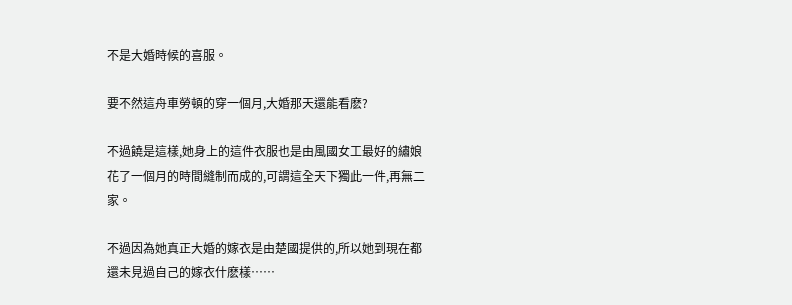不是大婚時候的喜服。

要不然這舟車勞頓的穿一個月,大婚那天還能看麽?

不過饒是這樣,她身上的這件衣服也是由風國女工最好的繡娘花了一個月的時間縫制而成的,可謂這全天下獨此一件,再無二家。

不過因為她真正大婚的嫁衣是由楚國提供的,所以她到現在都還未見過自己的嫁衣什麽樣……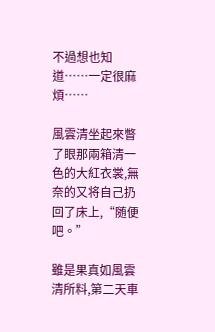不過想也知道……一定很麻煩……

風雲清坐起來瞥了眼那兩箱清一色的大紅衣裳,無奈的又将自己扔回了床上,“随便吧。”

雖是果真如風雲清所料,第二天車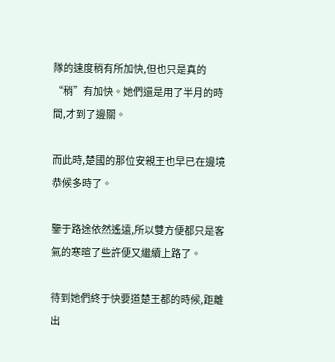隊的速度稍有所加快,但也只是真的“稍”有加快。她們還是用了半月的時間,才到了邊關。

而此時,楚國的那位安親王也早已在邊境恭候多時了。

鑒于路途依然遙遠,所以雙方便都只是客氣的寒暄了些許便又繼續上路了。

待到她們終于快要道楚王都的時候,距離出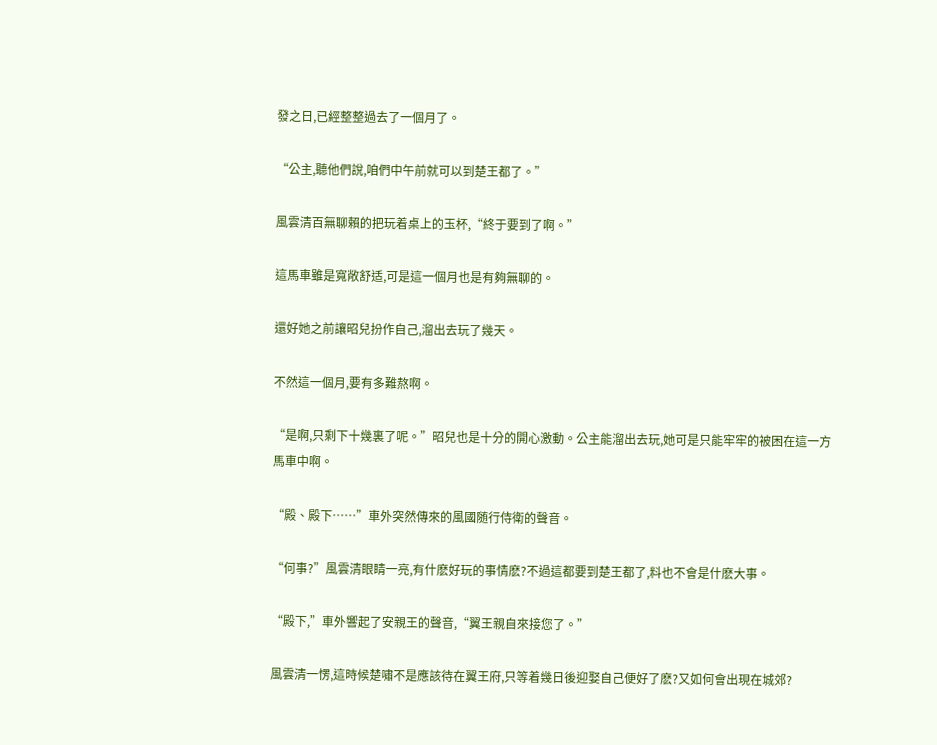發之日,已經整整過去了一個月了。

“公主,聽他們說,咱們中午前就可以到楚王都了。”

風雲清百無聊賴的把玩着桌上的玉杯,“終于要到了啊。”

這馬車雖是寬敞舒适,可是這一個月也是有夠無聊的。

還好她之前讓昭兒扮作自己,溜出去玩了幾天。

不然這一個月,要有多難熬啊。

“是啊,只剩下十幾裏了呢。”昭兒也是十分的開心激動。公主能溜出去玩,她可是只能牢牢的被困在這一方馬車中啊。

“殿、殿下……”車外突然傳來的風國随行侍衛的聲音。

“何事?”風雲清眼睛一亮,有什麽好玩的事情麽?不過這都要到楚王都了,料也不會是什麽大事。

“殿下,”車外響起了安親王的聲音,“翼王親自來接您了。”

風雲清一愣,這時候楚嘯不是應該待在翼王府,只等着幾日後迎娶自己便好了麽?又如何會出現在城郊?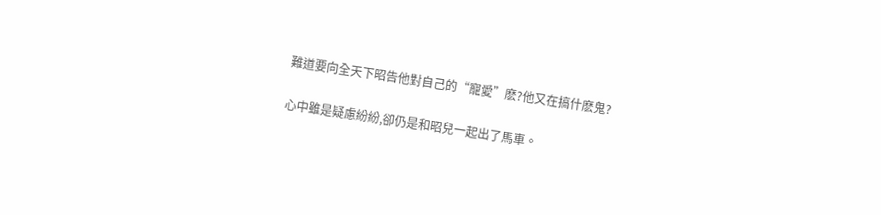難道要向全天下昭告他對自己的“寵愛”麽?他又在搞什麽鬼?

心中雖是疑慮紛紛,卻仍是和昭兒一起出了馬車。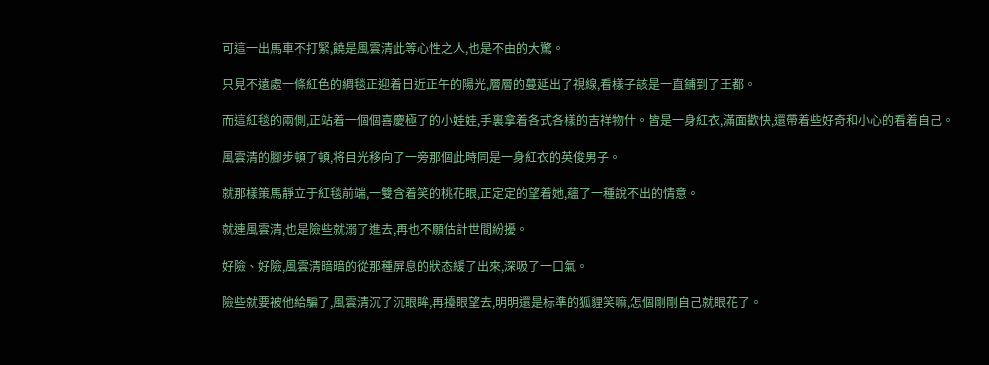可這一出馬車不打緊,饒是風雲清此等心性之人,也是不由的大驚。

只見不遠處一條紅色的綢毯正迎着日近正午的陽光,層層的蔓延出了視線,看樣子該是一直鋪到了王都。

而這紅毯的兩側,正站着一個個喜慶極了的小娃娃,手裏拿着各式各樣的吉祥物什。皆是一身紅衣,滿面歡快,還帶着些好奇和小心的看着自己。

風雲清的腳步頓了頓,将目光移向了一旁那個此時同是一身紅衣的英俊男子。

就那樣策馬靜立于紅毯前端,一雙含着笑的桃花眼,正定定的望着她,蘊了一種說不出的情意。

就連風雲清,也是險些就溺了進去,再也不願估計世間紛擾。

好險、好險,風雲清暗暗的從那種屏息的狀态緩了出來,深吸了一口氣。

險些就要被他給騙了,風雲清沉了沉眼眸,再擡眼望去,明明還是标準的狐貍笑嘛,怎個剛剛自己就眼花了。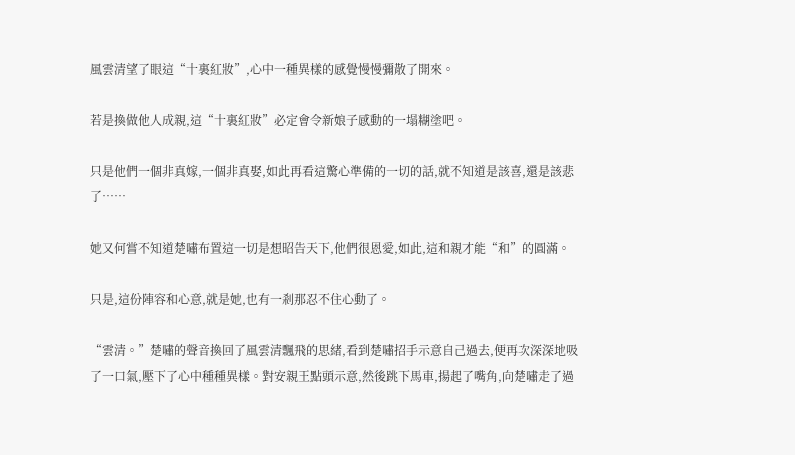風雲清望了眼這“十裏紅妝”,心中一種異樣的感覺慢慢彌散了開來。

若是換做他人成親,這“十裏紅妝”必定會令新娘子感動的一塌糊塗吧。

只是他們一個非真嫁,一個非真娶,如此再看這驚心準備的一切的話,就不知道是該喜,還是該悲了……

她又何嘗不知道楚嘯布置這一切是想昭告天下,他們很恩愛,如此,這和親才能“和”的圓滿。

只是,這份陣容和心意,就是她,也有一剎那忍不住心動了。

“雲清。”楚嘯的聲音換回了風雲清飄飛的思緒,看到楚嘯招手示意自己過去,便再次深深地吸了一口氣,壓下了心中種種異樣。對安親王點頭示意,然後跳下馬車,揚起了嘴角,向楚嘯走了過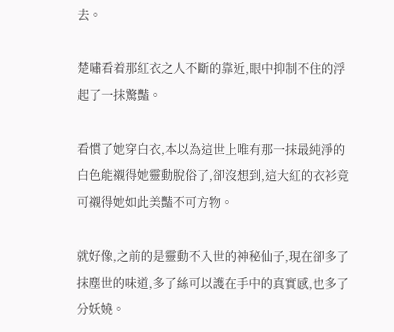去。

楚嘯看着那紅衣之人不斷的靠近,眼中抑制不住的浮起了一抹驚豔。

看慣了她穿白衣,本以為這世上唯有那一抹最純淨的白色能襯得她靈動脫俗了,卻沒想到,這大紅的衣衫竟可襯得她如此美豔不可方物。

就好像,之前的是靈動不入世的神秘仙子,現在卻多了抹塵世的味道,多了絲可以護在手中的真實感,也多了分妖嬈。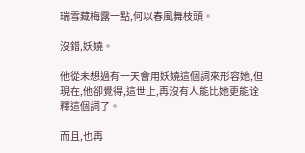瑞雪藏梅露一點,何以春風舞枝頭。

沒錯,妖嬈。

他從未想過有一天會用妖嬈這個詞來形容她,但現在,他卻覺得,這世上,再沒有人能比她更能诠釋這個詞了。

而且,也再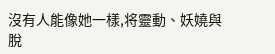沒有人能像她一樣,将靈動、妖嬈與脫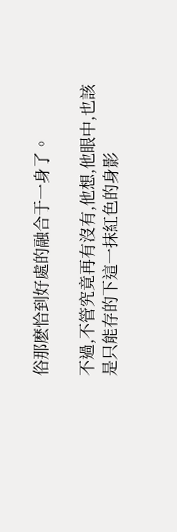俗那麽恰到好處的融合于一身了。

不過,不管究竟再有沒有,他想,他眼中,也該是只能存的下這一抹紅色的身影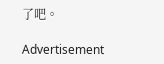了吧。

Advertisement